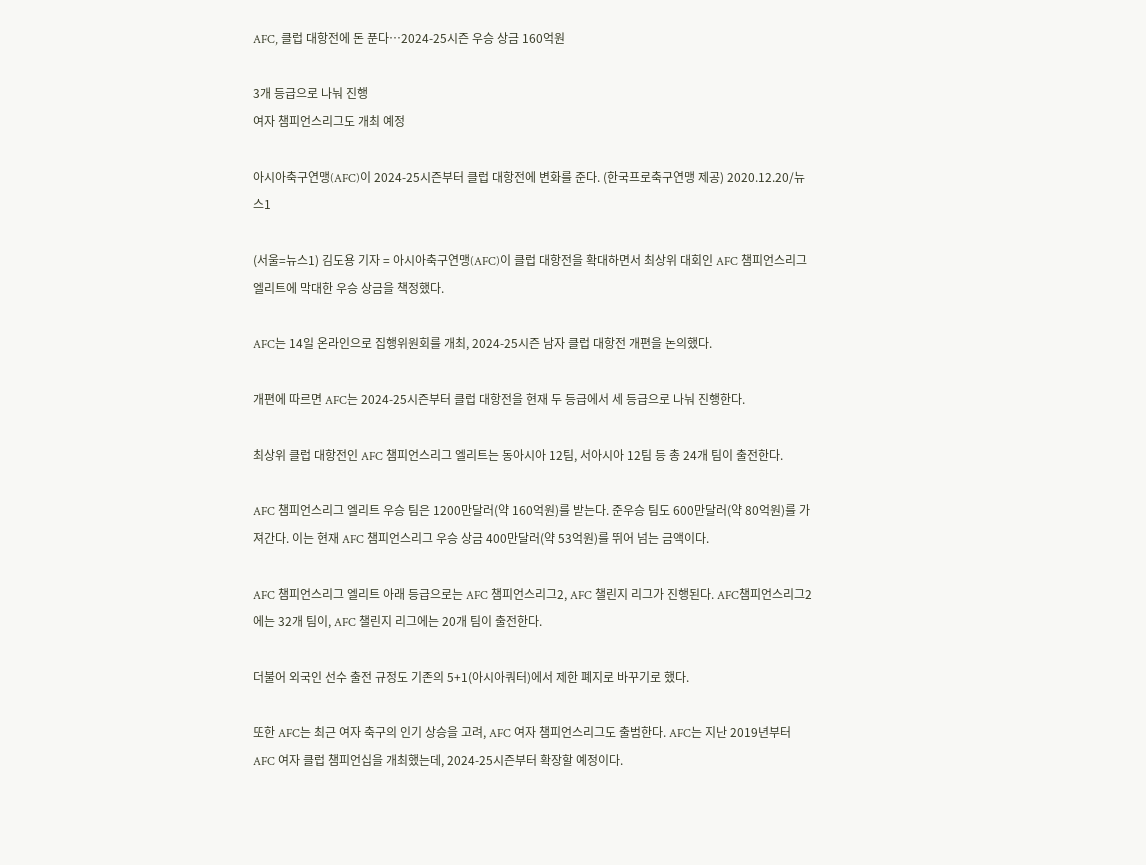AFC, 클럽 대항전에 돈 푼다…2024-25시즌 우승 상금 160억원

3개 등급으로 나눠 진행
여자 챔피언스리그도 개최 예정

아시아축구연맹(AFC)이 2024-25시즌부터 클럽 대항전에 변화를 준다. (한국프로축구연맹 제공) 2020.12.20/뉴스1

(서울=뉴스1) 김도용 기자 = 아시아축구연맹(AFC)이 클럽 대항전을 확대하면서 최상위 대회인 AFC 챔피언스리그 엘리트에 막대한 우승 상금을 책정했다.

AFC는 14일 온라인으로 집행위원회를 개최, 2024-25시즌 남자 클럽 대항전 개편을 논의했다.

개편에 따르면 AFC는 2024-25시즌부터 클럽 대항전을 현재 두 등급에서 세 등급으로 나눠 진행한다.

최상위 클럽 대항전인 AFC 챔피언스리그 엘리트는 동아시아 12팀, 서아시아 12팀 등 총 24개 팀이 출전한다.

AFC 챔피언스리그 엘리트 우승 팀은 1200만달러(약 160억원)를 받는다. 준우승 팀도 600만달러(약 80억원)를 가져간다. 이는 현재 AFC 챔피언스리그 우승 상금 400만달러(약 53억원)를 뛰어 넘는 금액이다.

AFC 챔피언스리그 엘리트 아래 등급으로는 AFC 챔피언스리그2, AFC 챌린지 리그가 진행된다. AFC챔피언스리그2에는 32개 팀이, AFC 챌린지 리그에는 20개 팀이 출전한다.

더불어 외국인 선수 출전 규정도 기존의 5+1(아시아쿼터)에서 제한 폐지로 바꾸기로 했다.

또한 AFC는 최근 여자 축구의 인기 상승을 고려, AFC 여자 챔피언스리그도 출범한다. AFC는 지난 2019년부터 AFC 여자 클럽 챔피언십을 개최했는데, 2024-25시즌부터 확장할 예정이다.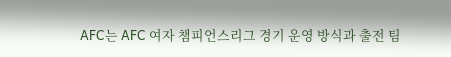AFC는 AFC 여자 챔피언스리그 경기 운영 방식과 출전 팀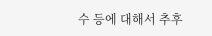수 등에 대해서 추후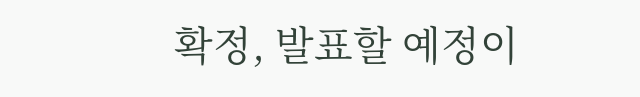확정, 발표할 예정이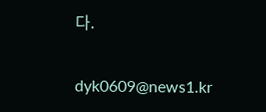다.

dyk0609@news1.kr